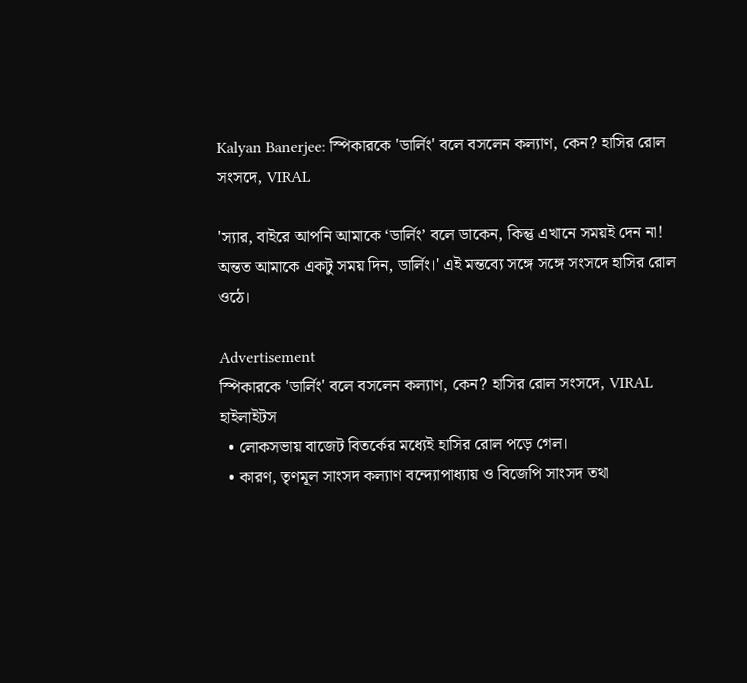Kalyan Banerjee: স্পিকারকে 'ডার্লিং' বলে বসলেন কল্যাণ, কেন? হাসির রোল সংসদে, VIRAL

'স্যার, বাইরে আপনি আমাকে ‘ডার্লিং’ বলে ডাকেন, কিন্তু এখানে সময়ই দেন না! অন্তত আমাকে একটু সময় দিন, ডার্লিং।' এই মন্তব্যে সঙ্গে সঙ্গে সংসদে হাসির রোল ওঠে।

Advertisement
স্পিকারকে 'ডার্লিং' বলে বসলেন কল্যাণ, কেন? হাসির রোল সংসদে, VIRAL
হাইলাইটস
  • লোকসভায় বাজেট বিতর্কের মধ্যেই হাসির রোল পড়ে গেল।
  • কারণ, তৃণমূল সাংসদ কল্যাণ বন্দ্যোপাধ্যায় ও বিজেপি সাংসদ তথা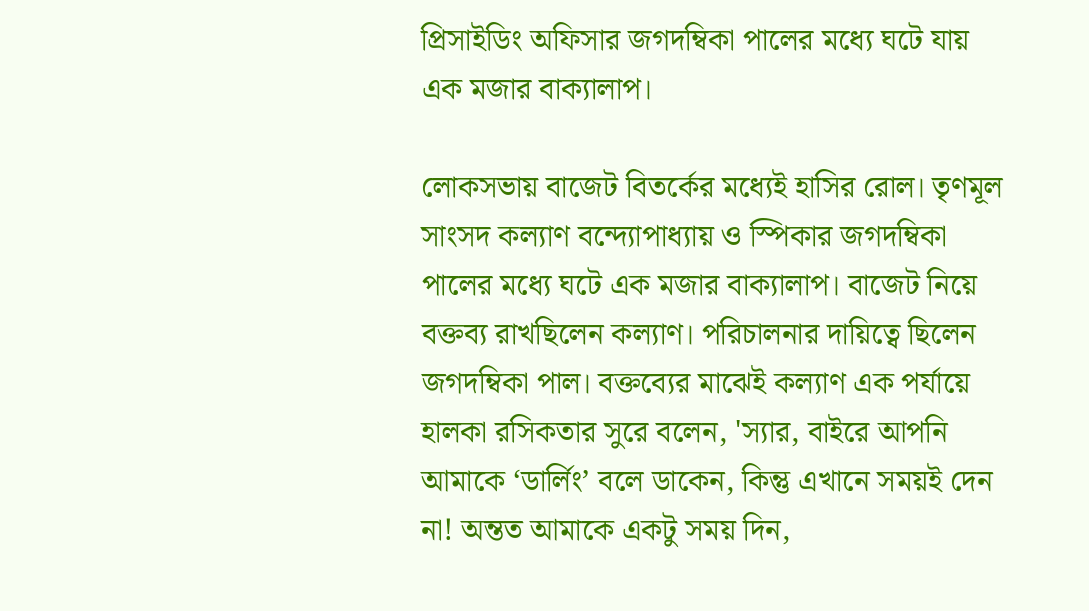প্রিসাইডিং অফিসার জগদম্বিকা পালের মধ্যে ঘটে যায় এক মজার বাক্যালাপ।

লোকসভায় বাজেট বিতর্কের মধ্যেই হাসির রোল। তৃণমূল সাংসদ কল্যাণ বন্দ্যোপাধ্যায় ও স্পিকার জগদম্বিকা পালের মধ্যে ঘটে এক মজার বাক্যালাপ। বাজেট নিয়ে বক্তব্য রাখছিলেন কল্যাণ। পরিচালনার দায়িত্বে ছিলেন জগদম্বিকা পাল। বক্তব্যের মাঝেই কল্যাণ এক পর্যায়ে হালকা রসিকতার সুরে বলেন, 'স্যার, বাইরে আপনি আমাকে ‘ডার্লিং’ বলে ডাকেন, কিন্তু এখানে সময়ই দেন না! অন্তত আমাকে একটু সময় দিন,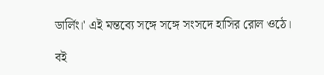ডার্লিং।' এই মন্তব্যে সঙ্গে সঙ্গে সংসদে হাসির রোল ওঠে।

বই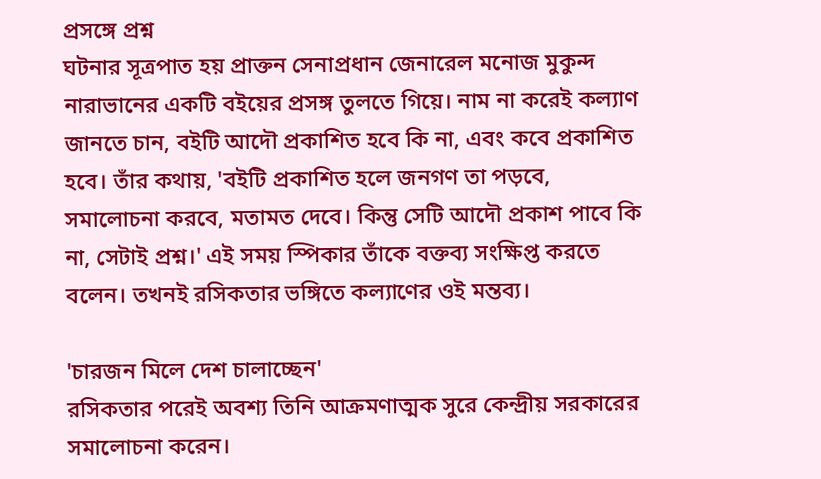প্রসঙ্গে প্রশ্ন
ঘটনার সূত্রপাত হয় প্রাক্তন সেনাপ্রধান জেনারেল মনোজ মুকুন্দ নারাভানের একটি বইয়ের প্রসঙ্গ তুলতে গিয়ে। নাম না করেই কল্যাণ জানতে চান, বইটি আদৌ প্রকাশিত হবে কি না, এবং কবে প্রকাশিত হবে। তাঁর কথায়, 'বইটি প্রকাশিত হলে জনগণ তা পড়বে, সমালোচনা করবে, মতামত দেবে। কিন্তু সেটি আদৌ প্রকাশ পাবে কি না, সেটাই প্রশ্ন।' এই সময় স্পিকার তাঁকে বক্তব্য সংক্ষিপ্ত করতে বলেন। তখনই রসিকতার ভঙ্গিতে কল্যাণের ওই মন্তব্য।

'চারজন মিলে দেশ চালাচ্ছেন'
রসিকতার পরেই অবশ্য তিনি আক্রমণাত্মক সুরে কেন্দ্রীয় সরকারের সমালোচনা করেন।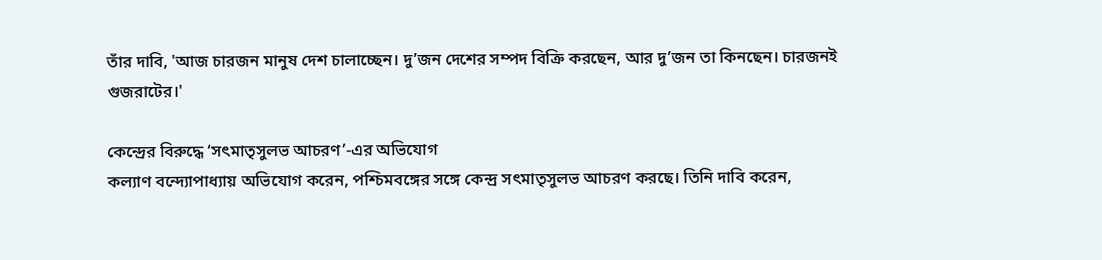তাঁর দাবি, 'আজ চারজন মানুষ দেশ চালাচ্ছেন। দু’জন দেশের সম্পদ বিক্রি করছেন, আর দু’জন তা কিনছেন। চারজনই গুজরাটের।'

কেন্দ্রের বিরুদ্ধে ‘সৎমাতৃসুলভ আচরণ’-এর অভিযোগ
কল্যাণ বন্দ্যোপাধ্যায় অভিযোগ করেন, পশ্চিমবঙ্গের সঙ্গে কেন্দ্র সৎমাতৃসুলভ আচরণ করছে। তিনি দাবি করেন,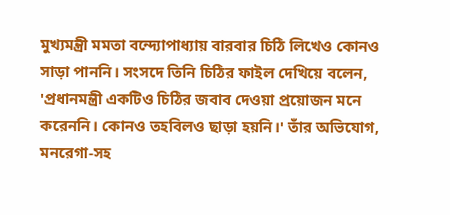মুখ্যমন্ত্রী মমতা বন্দ্যোপাধ্যায় বারবার চিঠি লিখেও কোনও সাড়া পাননি। সংসদে তিনি চিঠির ফাইল দেখিয়ে বলেন, 'প্রধানমন্ত্রী একটিও চিঠির জবাব দেওয়া প্রয়োজন মনে করেননি। কোনও তহবিলও ছাড়া হয়নি।' তাঁর অভিযোগ, মনরেগা-সহ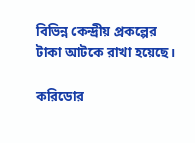বিভিন্ন কেন্দ্রীয় প্রকল্পের টাকা আটকে রাখা হয়েছে।

করিডোর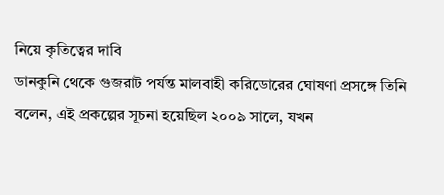নিয়ে কৃতিত্বের দাবি
ডানকুনি থেকে গুজরাট পর্যন্ত মালবাহী করিডোরের ঘোষণা প্রসঙ্গে তিনি বলেন, এই প্রকল্পের সূচনা হয়েছিল ২০০৯ সালে, যখন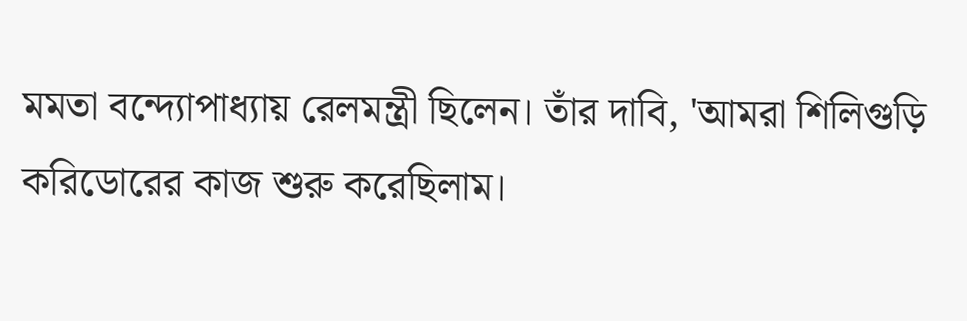মমতা বন্দ্যোপাধ্যায় রেলমন্ত্রী ছিলেন। তাঁর দাবি, 'আমরা শিলিগুড়ি করিডোরের কাজ শুরু করেছিলাম।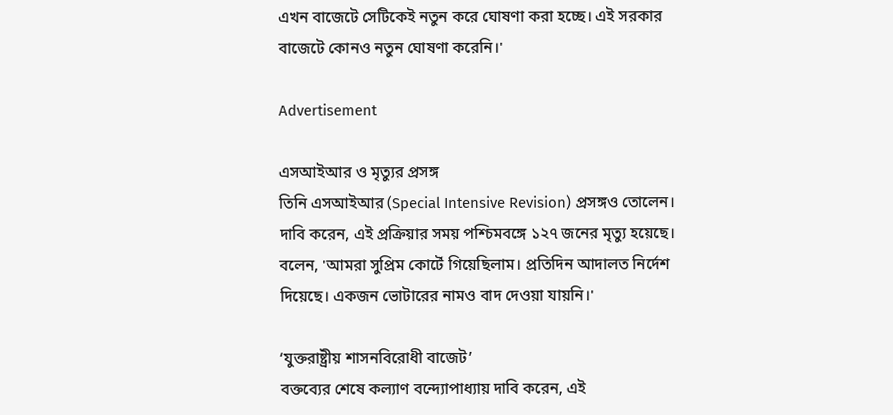এখন বাজেটে সেটিকেই নতুন করে ঘোষণা করা হচ্ছে। এই সরকার বাজেটে কোনও নতুন ঘোষণা করেনি।'

Advertisement

এসআইআর ও মৃত্যুর প্রসঙ্গ
তিনি এসআইআর (Special Intensive Revision) প্রসঙ্গও তোলেন। দাবি করেন, এই প্রক্রিয়ার সময় পশ্চিমবঙ্গে ১২৭ জনের মৃত্যু হয়েছে। বলেন, 'আমরা সুপ্রিম কোর্টে গিয়েছিলাম। প্রতিদিন আদালত নির্দেশ দিয়েছে। একজন ভোটারের নামও বাদ দেওয়া যায়নি।'

‘যুক্তরাষ্ট্রীয় শাসনবিরোধী বাজেট’
বক্তব্যের শেষে কল্যাণ বন্দ্যোপাধ্যায় দাবি করেন, এই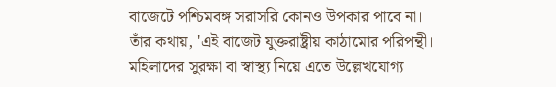বাজেটে পশ্চিমবঙ্গ সরাসরি কোনও উপকার পাবে না। তাঁর কথায়, 'এই বাজেট যুক্তরাষ্ট্রীয় কাঠামোর পরিপন্থী। মহিলাদের সুরক্ষা বা স্বাস্থ্য নিয়ে এতে উল্লেখযোগ্য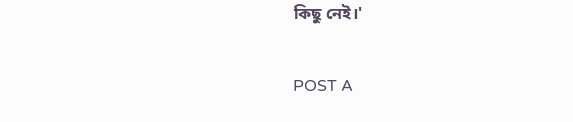কিছু নেই।'

POST A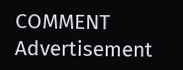COMMENT
Advertisement